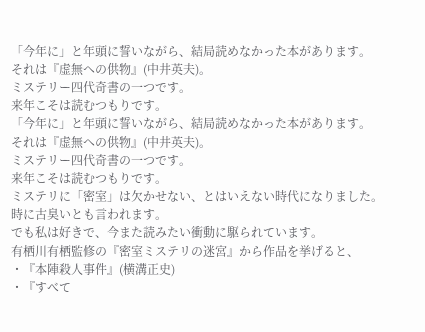「今年に」と年頭に誓いながら、結局読めなかった本があります。
それは『虚無への供物』(中井英夫)。
ミステリー四代奇書の一つです。
来年こそは読むつもりです。
「今年に」と年頭に誓いながら、結局読めなかった本があります。
それは『虚無への供物』(中井英夫)。
ミステリー四代奇書の一つです。
来年こそは読むつもりです。
ミステリに「密室」は欠かせない、とはいえない時代になりました。
時に古臭いとも言われます。
でも私は好きで、今また読みたい衝動に駆られています。
有栖川有栖監修の『密室ミステリの迷宮』から作品を挙げると、
・『本陣殺人事件』(横溝正史)
・『すべて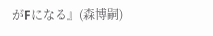がFになる』(森博嗣)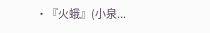・『火蛾』(小泉...